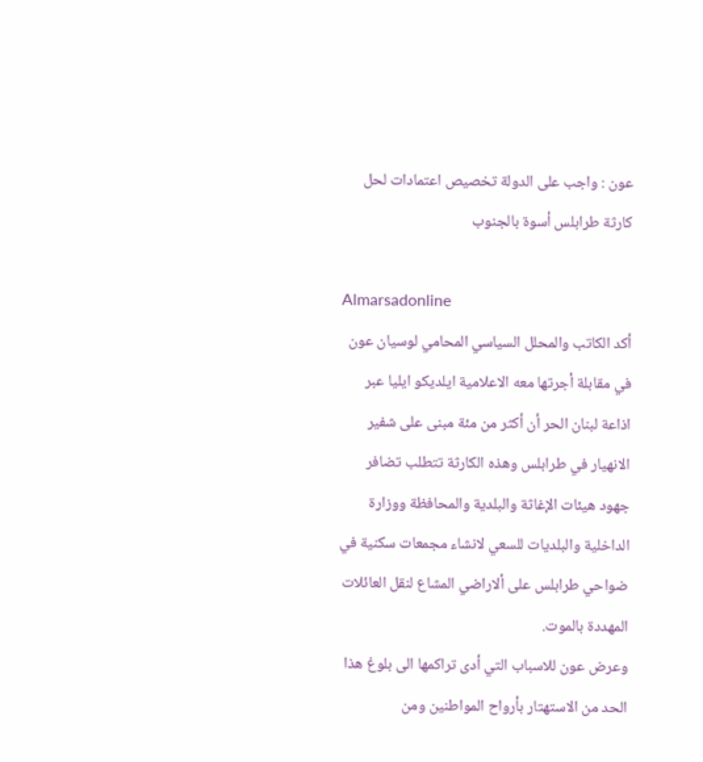عون : واجب على الدولة تخصيص اعتمادات لحل كارثة طرابلس أسوة بالجنوب

Almarsadonline
أكد الكاتب والمحلل السياسي المحامي لوسيان عون في مقابلة أجرتها معه الاعلامية ايلديكو ايليا عبر اذاعة لبنان الحر أن أكثر من مئة مبنى على شفير الانهيار في طرابلس وهذه الكارثة تتطلب تضافر جهود هيئات الإغاثة والبلدية والمحافظة ووزارة الداخلية والبلديات للسعي لانشاء مجمعات سكنية في ضواحي طرابلس على ألاراضي المشاع لنقل العائلات المهددة بالموت.
وعرض عون للاسباب التي أدى تراكمها الى بلوغ هذا الحد من الاستهتار بأرواح المواطنين ومن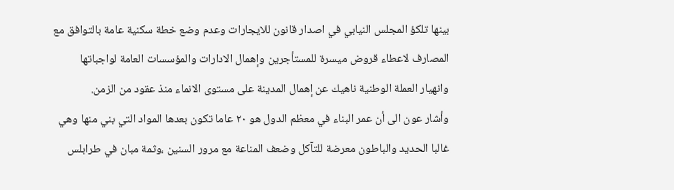بينها تلكؤ المجلس النيابي في اصدار قانون للايجارات وعدم وضع خطة سكنية عامة بالتوافق مع المصارف لاعطاء قروض ميسرة للمستأجرين وإهمال الادارات والمؤسسات العامة لواجباتها وانهيار العملة الوطنية ناهيك عن إهمال المدينة على مستوى الانماء منذ عقود من الزمن.
وأشار عون الى أن عمر البناء في معظم الدول هو ٢٠ عاما تكون بعدها المواد التي بني منها وهي غالبا الحديد والباطون معرضة للتآكل وضعف المناعة مع مرور السنين ،وثمة مبان في طرابلس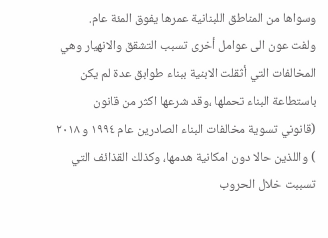وسواها من المناطق اللبنانية عمرها يفوق المئة عام.
ولفت عون الى عوامل أخرى تسبب التشقق والانهيار وهي المخالفات التي أثقلت الابنية ببناء طوابق عدة لم يكن باستطاعة البناء تحملها ،وقد شرعها اكثر من قانون (قانوني تسوية مخالفات البناء الصادرين عام ١٩٩٤ و ٢٠١٨ ) واللذين حالا دون امكانية هدمها، وكذلك القذائف التي تسببت خلال الحروب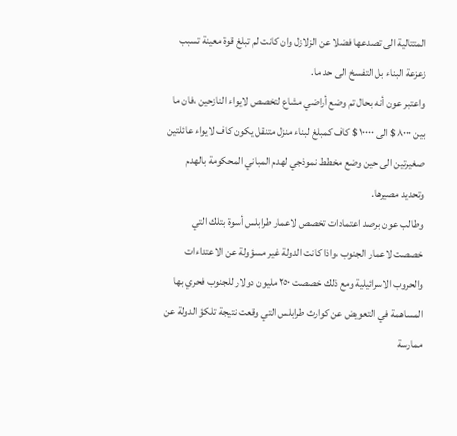المتتالية الى تصدعها فضلا عن الزلازل وان كانت لم تبلغ قوة معينة تسبب زعزعة البناء بل التفسخ الى حد ما.
واعتبر عون أنه بحال تم وضع أراضي مشاع لتخصص لايواء النازحين ،فان ما بين ٨٠٠٠ $ الى ١٠٠٠٠ $ كاف كمبلغ لبناء منزل متنقل يكون كاف لايواء عائلتين صغيرتين الى حين وضع مخطط نموذجي لهدم المباني المحكومة بالهدم وتحديد مصيرها.
وطالب عون برصد اعتمادات تخصص لاعمار طرابلس أسوة بتلك التي خصصت لاعمار الجنوب ،واذا كانت الدولة غير مسؤولة عن الاعتداءات والحروب الاسرائيلية ومع ذلك خصصت ٢٥٠ مليون دولار للجنوب فحري بها المساهمة في التعويض عن كوارث طرابلس التي وقعت نتيجة تلكؤ الدولة عن ممارسة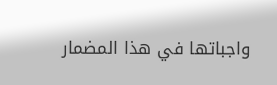واجباتها في هذا المضمار